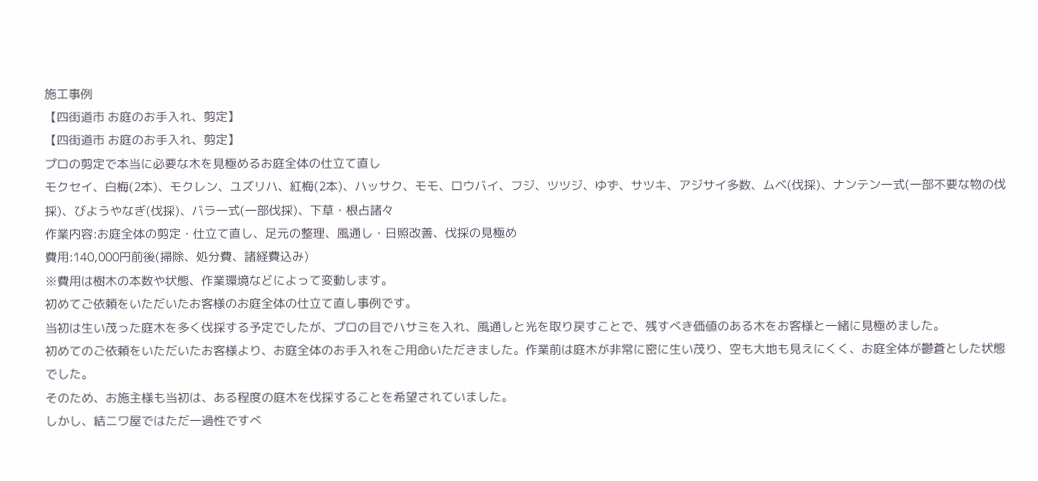施工事例
【四街道市 お庭のお手入れ、剪定】
【四街道市 お庭のお手入れ、剪定】
プロの剪定で本当に必要な木を見極めるお庭全体の仕立て直し
モクセイ、白梅(2本)、モクレン、ユズリハ、紅梅(2本)、ハッサク、モモ、ロウバイ、フジ、ツツジ、ゆず、サツキ、アジサイ多数、ムベ(伐採)、ナンテン一式(一部不要な物の伐採)、びようやなぎ(伐採)、バラ一式(一部伐採)、下草・根占諸々
作業内容:お庭全体の剪定・仕立て直し、足元の整理、風通し・日照改善、伐採の見極め
費用:140,000円前後(掃除、処分費、諸経費込み)
※費用は樹木の本数や状態、作業環境などによって変動します。
初めてご依頼をいただいたお客様のお庭全体の仕立て直し事例です。
当初は生い茂った庭木を多く伐採する予定でしたが、プロの目でハサミを入れ、風通しと光を取り戻すことで、残すべき価値のある木をお客様と一緒に見極めました。
初めてのご依頼をいただいたお客様より、お庭全体のお手入れをご用命いただきました。作業前は庭木が非常に密に生い茂り、空も大地も見えにくく、お庭全体が鬱蒼とした状態でした。
そのため、お施主様も当初は、ある程度の庭木を伐採することを希望されていました。
しかし、結ニワ屋ではただ一過性ですべ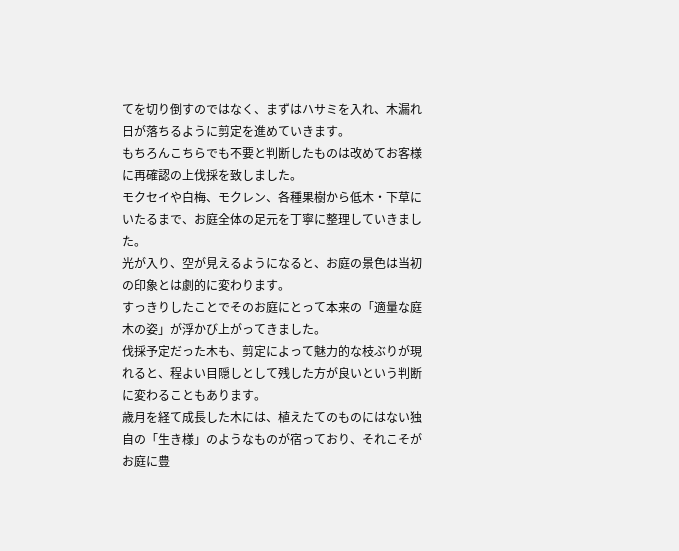てを切り倒すのではなく、まずはハサミを入れ、木漏れ日が落ちるように剪定を進めていきます。
もちろんこちらでも不要と判断したものは改めてお客様に再確認の上伐採を致しました。
モクセイや白梅、モクレン、各種果樹から低木・下草にいたるまで、お庭全体の足元を丁寧に整理していきました。
光が入り、空が見えるようになると、お庭の景色は当初の印象とは劇的に変わります。
すっきりしたことでそのお庭にとって本来の「適量な庭木の姿」が浮かび上がってきました。
伐採予定だった木も、剪定によって魅力的な枝ぶりが現れると、程よい目隠しとして残した方が良いという判断に変わることもあります。
歳月を経て成長した木には、植えたてのものにはない独自の「生き様」のようなものが宿っており、それこそがお庭に豊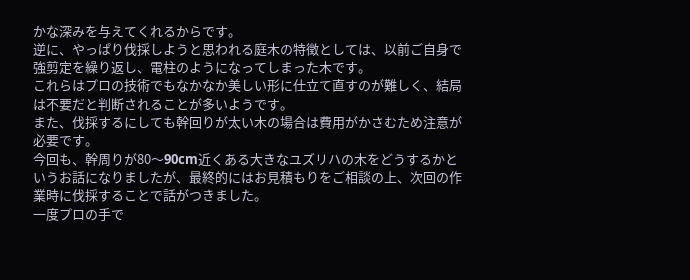かな深みを与えてくれるからです。
逆に、やっぱり伐採しようと思われる庭木の特徴としては、以前ご自身で強剪定を繰り返し、電柱のようになってしまった木です。
これらはプロの技術でもなかなか美しい形に仕立て直すのが難しく、結局は不要だと判断されることが多いようです。
また、伐採するにしても幹回りが太い木の場合は費用がかさむため注意が必要です。
今回も、幹周りが80〜90cm近くある大きなユズリハの木をどうするかというお話になりましたが、最終的にはお見積もりをご相談の上、次回の作業時に伐採することで話がつきました。
一度プロの手で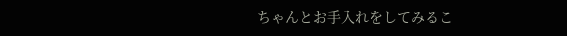ちゃんとお手入れをしてみるこ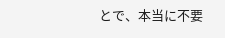とで、本当に不要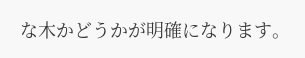な木かどうかが明確になります。